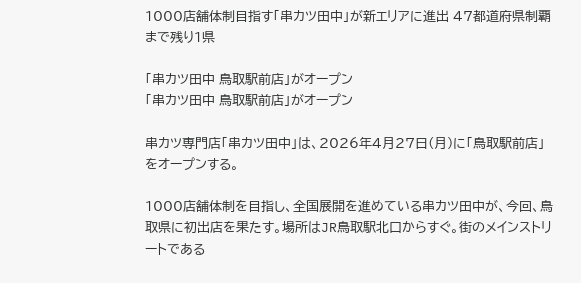1000店舗体制目指す「串カツ田中」が新エリアに進出 47都道府県制覇まで残り1県

「串カツ田中 鳥取駅前店」がオープン
「串カツ田中 鳥取駅前店」がオープン

串カツ専門店「串カツ田中」は、2026年4月27日(月)に「鳥取駅前店」をオープンする。

1000店舗体制を目指し、全国展開を進めている串カツ田中が、今回、鳥取県に初出店を果たす。場所はJR鳥取駅北口からすぐ。街のメインストリートである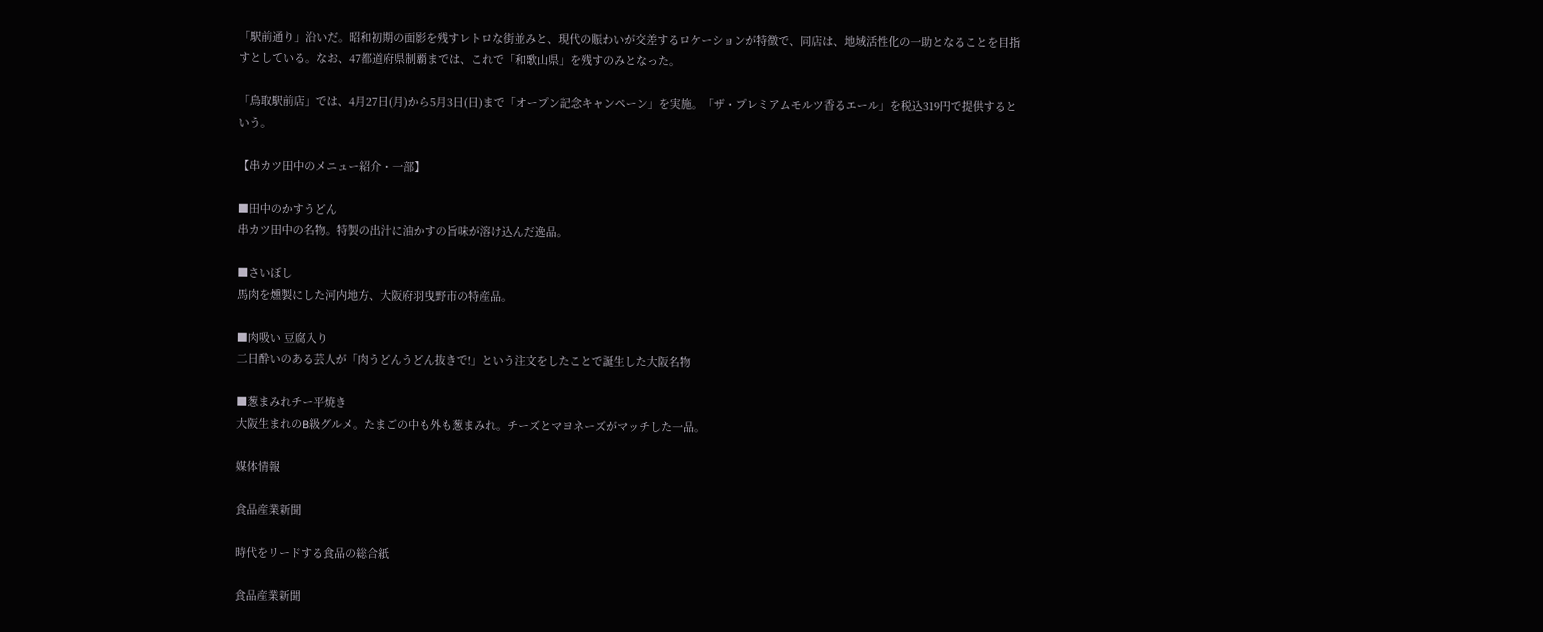「駅前通り」沿いだ。昭和初期の面影を残すレトロな街並みと、現代の賑わいが交差するロケーションが特徴で、同店は、地域活性化の一助となることを目指すとしている。なお、47都道府県制覇までは、これで「和歌山県」を残すのみとなった。

「鳥取駅前店」では、4月27日(月)から5月3日(日)まで「オープン記念キャンペーン」を実施。「ザ・プレミアムモルツ香るエール」を税込319円で提供するという。

【串カツ田中のメニュー紹介・一部】

■田中のかすうどん
串カツ田中の名物。特製の出汁に油かすの旨味が溶け込んだ逸品。

■さいぼし
馬肉を燻製にした河内地方、大阪府羽曳野市の特産品。

■肉吸い 豆腐入り
二日酔いのある芸人が「肉うどんうどん抜きで!」という注文をしたことで誕生した大阪名物

■葱まみれチー平焼き
大阪生まれのB級グルメ。たまごの中も外も葱まみれ。チーズとマヨネーズがマッチした一品。

媒体情報

食品産業新聞

時代をリードする食品の総合紙

食品産業新聞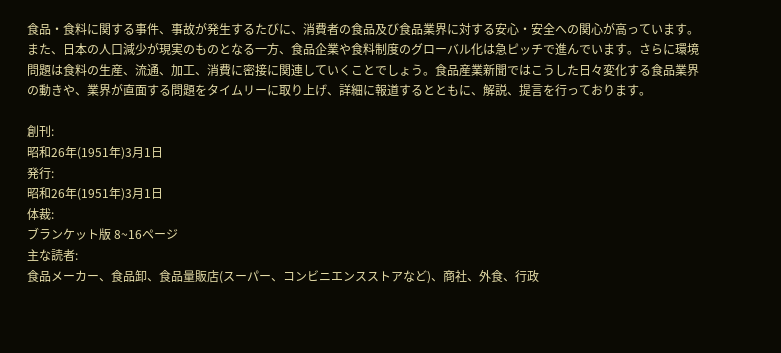食品・食料に関する事件、事故が発生するたびに、消費者の食品及び食品業界に対する安心・安全への関心が高っています。また、日本の人口減少が現実のものとなる一方、食品企業や食料制度のグローバル化は急ピッチで進んでいます。さらに環境問題は食料の生産、流通、加工、消費に密接に関連していくことでしょう。食品産業新聞ではこうした日々変化する食品業界の動きや、業界が直面する問題をタイムリーに取り上げ、詳細に報道するとともに、解説、提言を行っております。

創刊:
昭和26年(1951年)3月1日
発行:
昭和26年(1951年)3月1日
体裁:
ブランケット版 8~16ページ
主な読者:
食品メーカー、食品卸、食品量販店(スーパー、コンビニエンスストアなど)、商社、外食、行政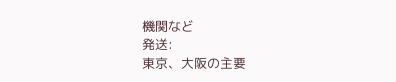機関など
発送:
東京、大阪の主要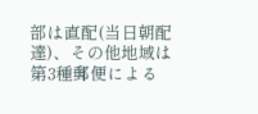部は直配(当日朝配達)、その他地域は第3種郵便による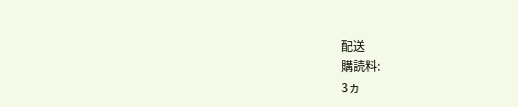配送
購読料:
3ヵ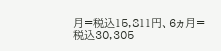月=税込15,811円、6ヵ月=税込30,305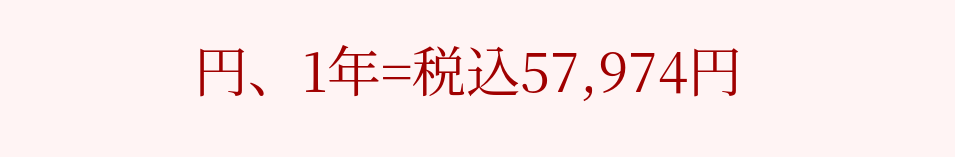円、1年=税込57,974円